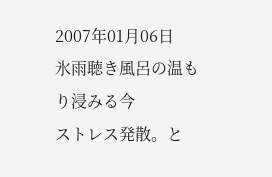2007年01月06日
氷雨聴き風呂の温もり浸みる今
ストレス発散。と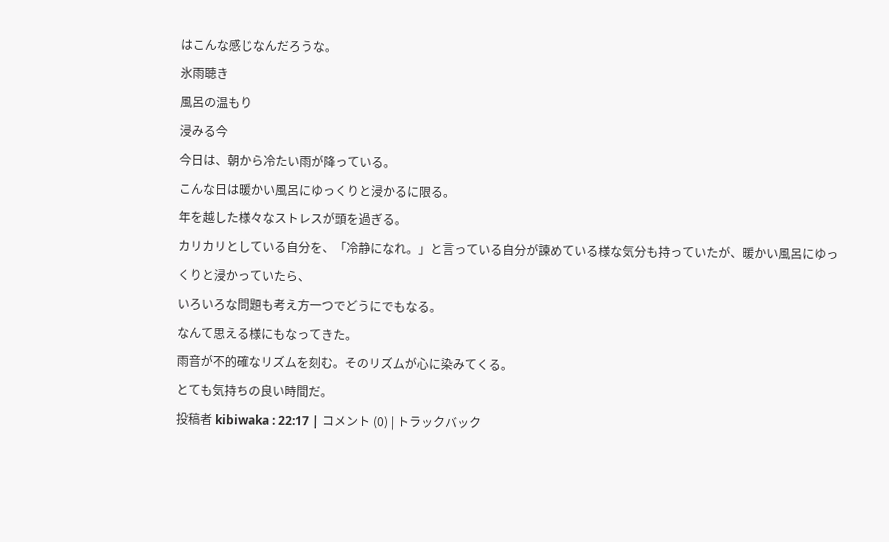はこんな感じなんだろうな。
氷雨聴き
風呂の温もり
浸みる今
今日は、朝から冷たい雨が降っている。
こんな日は暖かい風呂にゆっくりと浸かるに限る。
年を越した様々なストレスが頭を過ぎる。
カリカリとしている自分を、「冷静になれ。」と言っている自分が諫めている様な気分も持っていたが、暖かい風呂にゆっくりと浸かっていたら、
いろいろな問題も考え方一つでどうにでもなる。
なんて思える様にもなってきた。
雨音が不的確なリズムを刻む。そのリズムが心に染みてくる。
とても気持ちの良い時間だ。
投稿者 kibiwaka : 22:17 | コメント (0) | トラックバック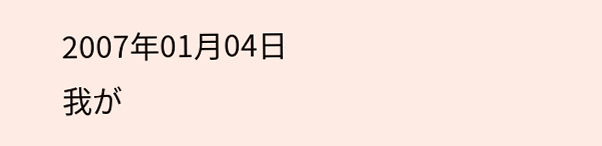2007年01月04日
我が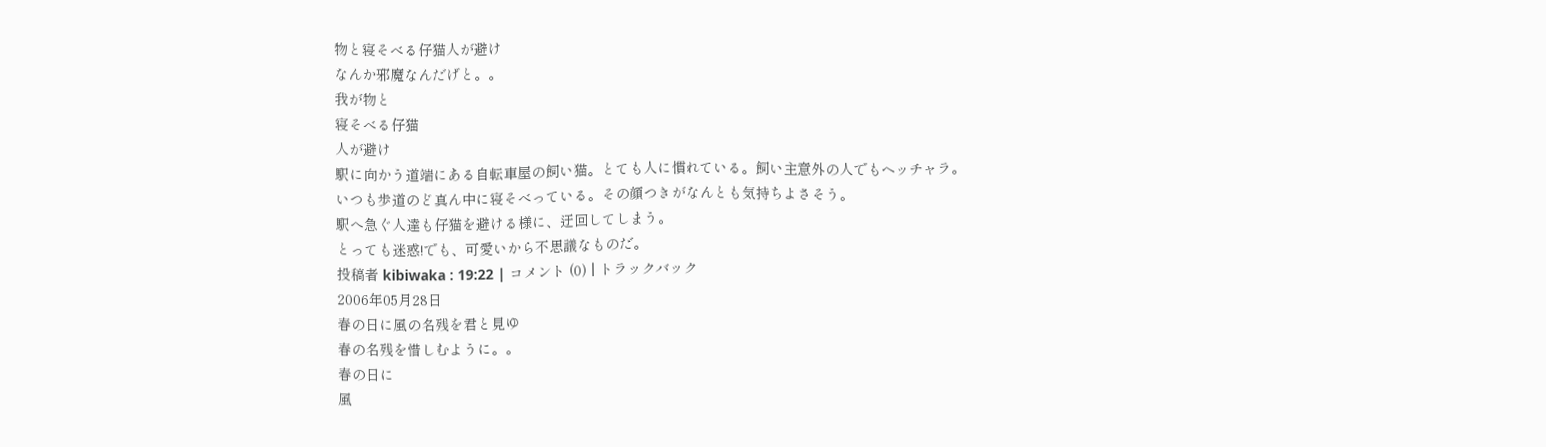物と寝そべる仔猫人が避け
なんか邪魔なんだげと。。
我が物と
寝そべる仔猫
人が避け
駅に向かう道端にある自転車屋の飼い猫。とても人に慣れている。飼い主意外の人でもヘッチャラ。
いつも歩道のど真ん中に寝そべっている。その顔つきがなんとも気持ちよさそう。
駅へ急ぐ人達も仔猫を避ける様に、迂回してしまう。
とっても迷惑!でも、可愛いから不思議なものだ。
投稿者 kibiwaka : 19:22 | コメント (0) | トラックバック
2006年05月28日
春の日に風の名残を君と見ゆ
春の名残を惜しむように。。
春の日に
風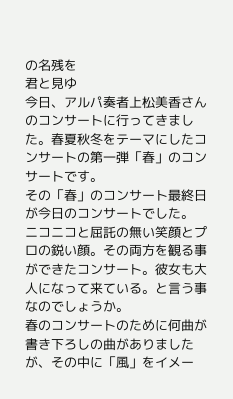の名残を
君と見ゆ
今日、アルパ奏者上松美香さんのコンサートに行ってきました。春夏秋冬をテーマにしたコンサートの第一弾「春」のコンサートです。
その「春」のコンサート最終日が今日のコンサートでした。
ニコニコと屈託の無い笑顔とプロの鋭い顔。その両方を観る事ができたコンサート。彼女も大人になって来ている。と言う事なのでしょうか。
春のコンサートのために何曲が書き下ろしの曲がありましたが、その中に「風」をイメー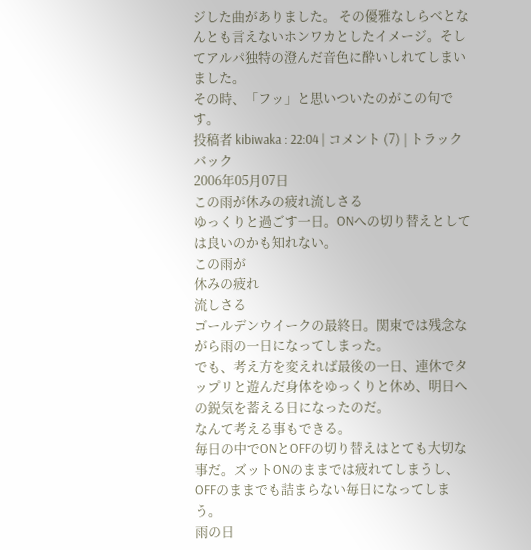ジした曲がありました。 その優雅なしらべとなんとも言えないホンワカとしたイメージ。そしてアルパ独特の澄んだ音色に酔いしれてしまいました。
その時、「フッ」と思いついたのがこの句です。
投稿者 kibiwaka : 22:04 | コメント (7) | トラックバック
2006年05月07日
この雨が休みの疲れ流しさる
ゆっくりと過ごす一日。ONへの切り替えとしては良いのかも知れない。
この雨が
休みの疲れ
流しさる
ゴールデンウイークの最終日。関東では残念ながら雨の一日になってしまった。
でも、考え方を変えれば最後の一日、連休でタップリと遊んだ身体をゆっくりと休め、明日への鋭気を蓄える日になったのだ。
なんて考える事もできる。
毎日の中でONとOFFの切り替えはとても大切な事だ。ズットONのままでは疲れてしまうし、
OFFのままでも詰まらない毎日になってしまう。
雨の日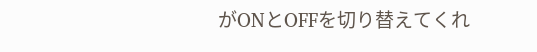がONとOFFを切り替えてくれ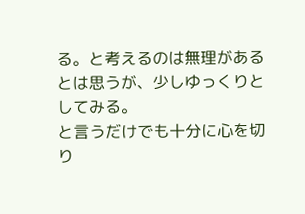る。と考えるのは無理があるとは思うが、少しゆっくりとしてみる。
と言うだけでも十分に心を切り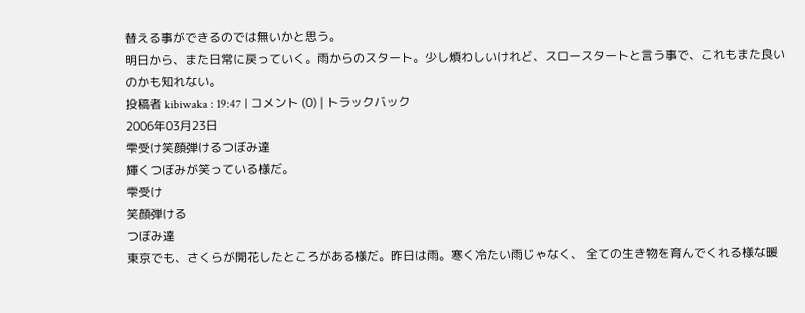替える事ができるのでは無いかと思う。
明日から、また日常に戻っていく。雨からのスタート。少し煩わしいけれど、スロースタートと言う事で、これもまた良いのかも知れない。
投稿者 kibiwaka : 19:47 | コメント (0) | トラックバック
2006年03月23日
雫受け笑顔弾けるつぼみ達
輝くつぼみが笑っている様だ。
雫受け
笑顔弾ける
つぼみ達
東京でも、さくらが開花したところがある様だ。昨日は雨。寒く冷たい雨じゃなく、 全ての生き物を育んでくれる様な暖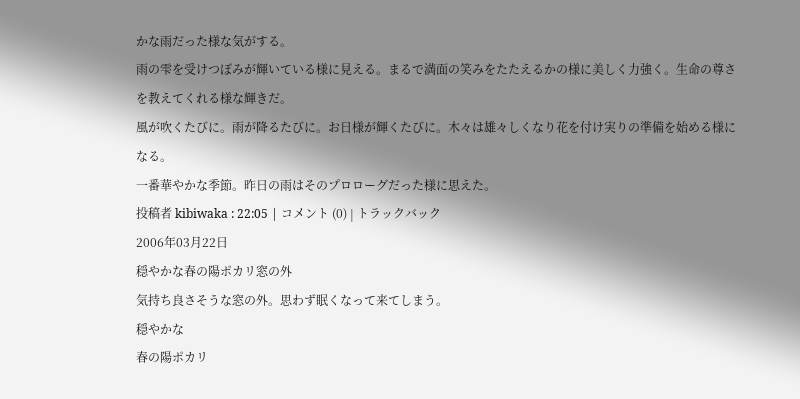かな雨だった様な気がする。
雨の雫を受けつぼみが輝いている様に見える。まるで満面の笑みをたたえるかの様に美しく力強く。生命の尊さを教えてくれる様な輝きだ。
風が吹くたびに。雨が降るたびに。お日様が輝くたびに。木々は雄々しくなり花を付け実りの準備を始める様になる。
一番華やかな季節。昨日の雨はそのプロローグだった様に思えた。
投稿者 kibiwaka : 22:05 | コメント (0) | トラックバック
2006年03月22日
穏やかな春の陽ポカリ窓の外
気持ち良さそうな窓の外。思わず眠くなって来てしまう。
穏やかな
春の陽ポカリ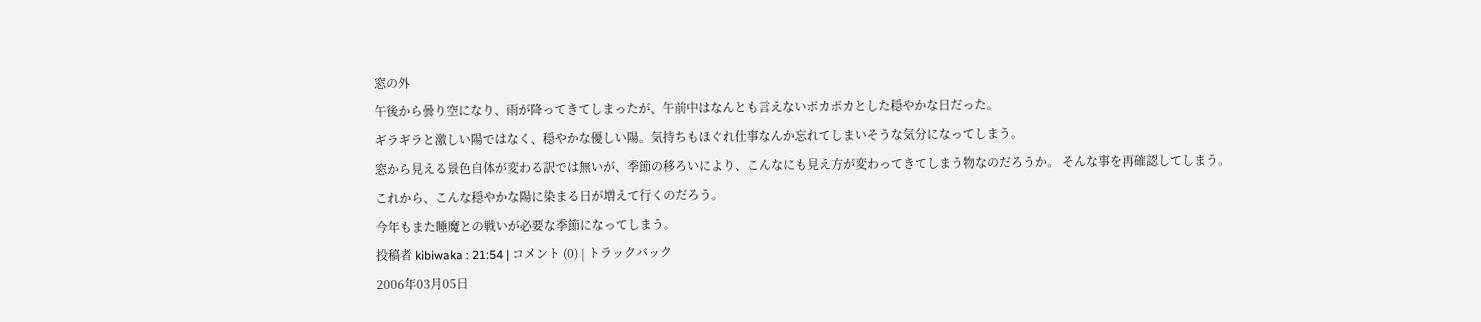窓の外
午後から曇り空になり、雨が降ってきてしまったが、午前中はなんとも言えないポカポカとした穏やかな日だった。
ギラギラと激しい陽ではなく、穏やかな優しい陽。気持ちもほぐれ仕事なんか忘れてしまいそうな気分になってしまう。
窓から見える景色自体が変わる訳では無いが、季節の移ろいにより、こんなにも見え方が変わってきてしまう物なのだろうか。 そんな事を再確認してしまう。
これから、こんな穏やかな陽に染まる日が増えて行くのだろう。
今年もまた睡魔との戦いが必要な季節になってしまう。
投稿者 kibiwaka : 21:54 | コメント (0) | トラックバック
2006年03月05日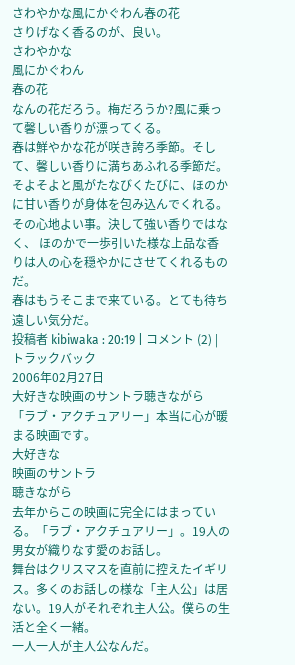さわやかな風にかぐわん春の花
さりげなく香るのが、良い。
さわやかな
風にかぐわん
春の花
なんの花だろう。梅だろうか?風に乗って馨しい香りが漂ってくる。
春は鮮やかな花が咲き誇ろ季節。そして、馨しい香りに満ちあふれる季節だ。
そよそよと風がたなびくたびに、ほのかに甘い香りが身体を包み込んでくれる。その心地よい事。決して強い香りではなく、 ほのかで一歩引いた様な上品な香りは人の心を穏やかにさせてくれるものだ。
春はもうそこまで来ている。とても待ち遠しい気分だ。
投稿者 kibiwaka : 20:19 | コメント (2) | トラックバック
2006年02月27日
大好きな映画のサントラ聴きながら
「ラブ・アクチュアリー」本当に心が暖まる映画です。
大好きな
映画のサントラ
聴きながら
去年からこの映画に完全にはまっている。「ラブ・アクチュアリー」。19人の男女が織りなす愛のお話し。
舞台はクリスマスを直前に控えたイギリス。多くのお話しの様な「主人公」は居ない。19人がそれぞれ主人公。僕らの生活と全く一緒。
一人一人が主人公なんだ。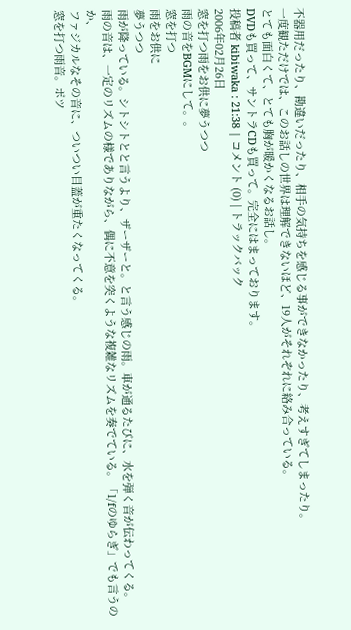不器用だったり、勘違いだったり、相手の気持ちを感じる事ができなかったり、考えすぎてしまったり。
一度観ただけでは、このお話しの世界は理解できないほど、19人がそれぞれに絡み合っている。
とても面白くて、とても胸が暖かくなるお話し。
DVDも買って、サントラCDも買って。完全にはまっております。
投稿者 kibiwaka : 21:38 | コメント (0) | トラックバック
2006年02月26日
窓を打つ雨をお供に夢うつつ
雨の音をBGMにして。。
窓を打つ
雨をお供に
夢うつつ
雨が降っている。シトシトとと言うより、ザーザーと。と言う感じの雨。車が通るたびに、水を弾く音が伝わってくる。
雨の音は、一定のリズムの様でありながら、偶に不意を突くような複雑なリズムを奏でている。「1/fのゆらぎ」でも言うのか、
ファジカルなその音に、ついつい目蓋が重たくなってくる。
窓を打つ雨音。ポツ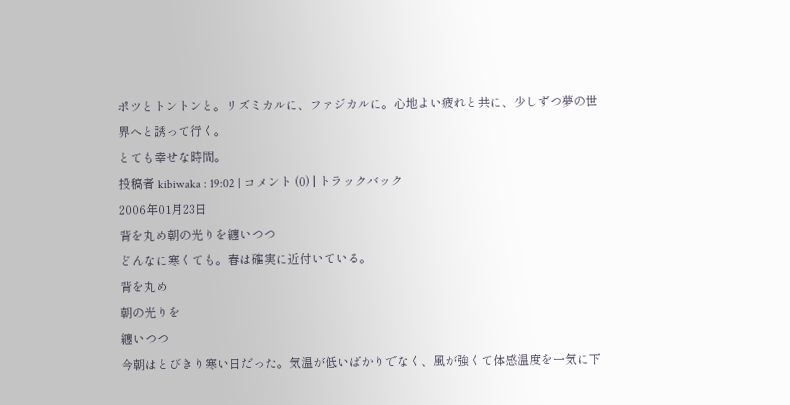ポツとトントンと。リズミカルに、ファジカルに。心地よい疲れと共に、少しずつ夢の世界へと誘って行く。
とても幸せな時間。
投稿者 kibiwaka : 19:02 | コメント (0) | トラックバック
2006年01月23日
背を丸め朝の光りを纏いつつ
どんなに寒くても。春は確実に近付いている。
背を丸め
朝の光りを
纏いつつ
今朝はとびきり寒い日だった。気温が低いばかりでなく、風が強くて体感温度を一気に下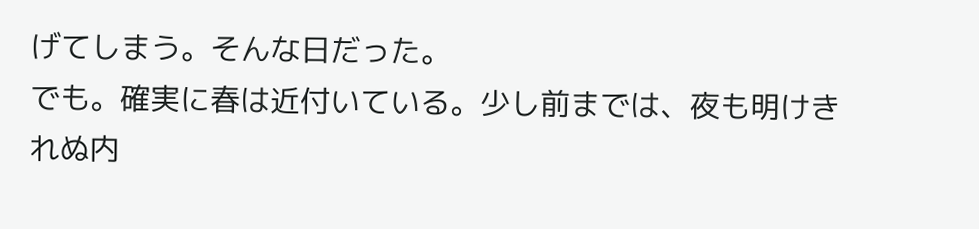げてしまう。そんな日だった。
でも。確実に春は近付いている。少し前までは、夜も明けきれぬ内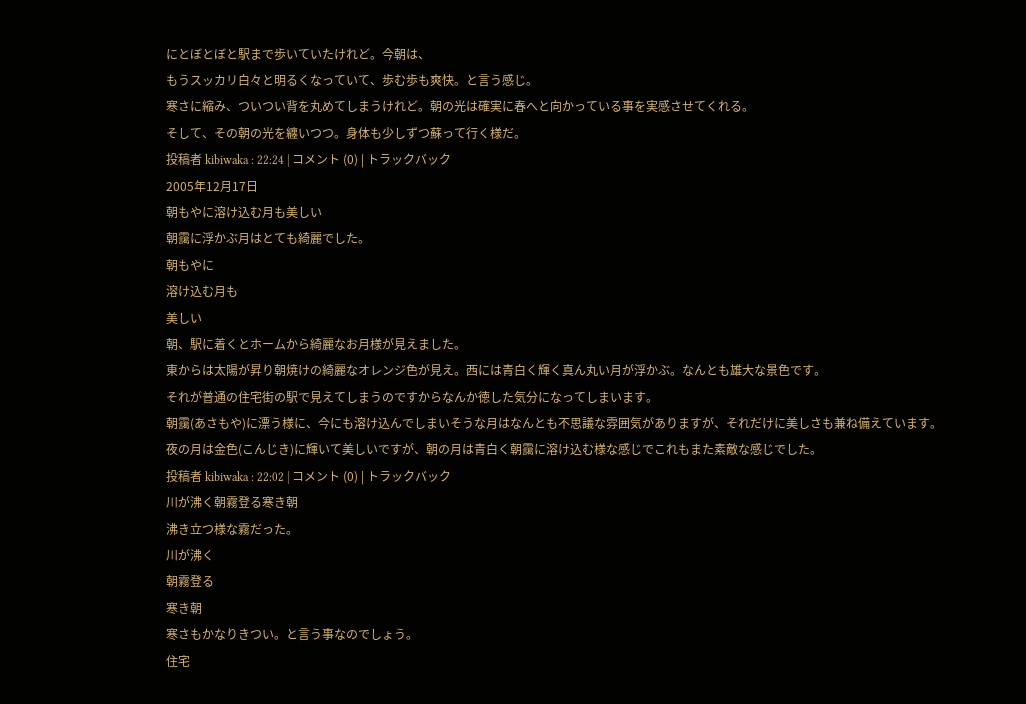にとぼとぼと駅まで歩いていたけれど。今朝は、
もうスッカリ白々と明るくなっていて、歩む歩も爽快。と言う感じ。
寒さに縮み、ついつい背を丸めてしまうけれど。朝の光は確実に春へと向かっている事を実感させてくれる。
そして、その朝の光を纏いつつ。身体も少しずつ蘇って行く様だ。
投稿者 kibiwaka : 22:24 | コメント (0) | トラックバック
2005年12月17日
朝もやに溶け込む月も美しい
朝靄に浮かぶ月はとても綺麗でした。
朝もやに
溶け込む月も
美しい
朝、駅に着くとホームから綺麗なお月様が見えました。
東からは太陽が昇り朝焼けの綺麗なオレンジ色が見え。西には青白く輝く真ん丸い月が浮かぶ。なんとも雄大な景色です。
それが普通の住宅街の駅で見えてしまうのですからなんか徳した気分になってしまいます。
朝靄(あさもや)に漂う様に、今にも溶け込んでしまいそうな月はなんとも不思議な雰囲気がありますが、それだけに美しさも兼ね備えています。
夜の月は金色(こんじき)に輝いて美しいですが、朝の月は青白く朝靄に溶け込む様な感じでこれもまた素敵な感じでした。
投稿者 kibiwaka : 22:02 | コメント (0) | トラックバック
川が沸く朝霧登る寒き朝
沸き立つ様な霧だった。
川が沸く
朝霧登る
寒き朝
寒さもかなりきつい。と言う事なのでしょう。
住宅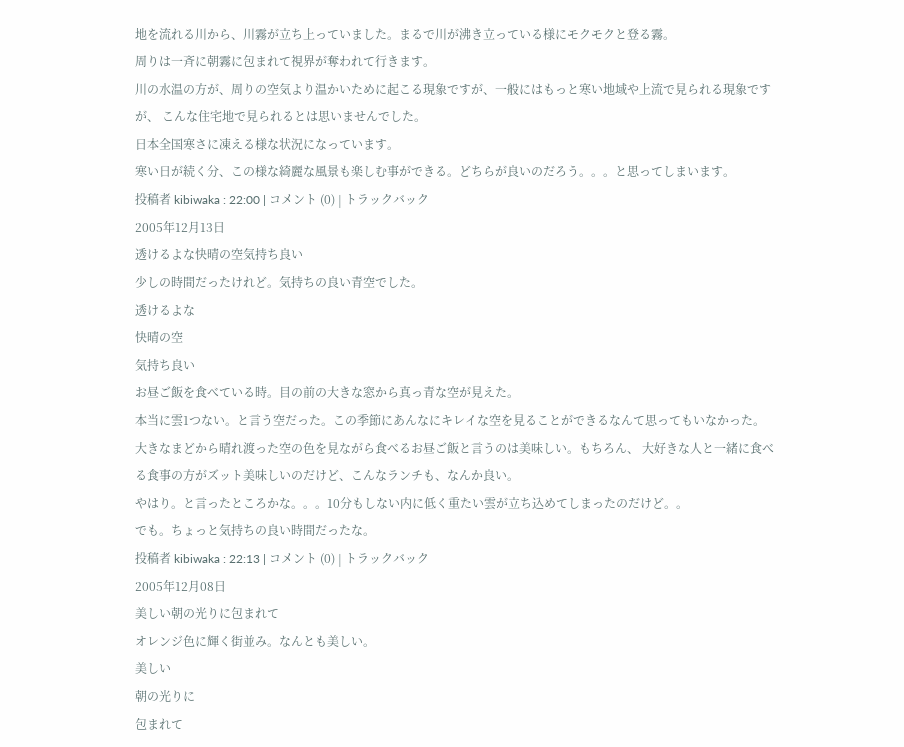地を流れる川から、川霧が立ち上っていました。まるで川が沸き立っている様にモクモクと登る霧。
周りは一斉に朝霧に包まれて視界が奪われて行きます。
川の水温の方が、周りの空気より温かいために起こる現象ですが、一般にはもっと寒い地域や上流で見られる現象ですが、 こんな住宅地で見られるとは思いませんでした。
日本全国寒さに凍える様な状況になっています。
寒い日が続く分、この様な綺麗な風景も楽しむ事ができる。どちらが良いのだろう。。。と思ってしまいます。
投稿者 kibiwaka : 22:00 | コメント (0) | トラックバック
2005年12月13日
透けるよな快晴の空気持ち良い
少しの時間だったけれど。気持ちの良い青空でした。
透けるよな
快晴の空
気持ち良い
お昼ご飯を食べている時。目の前の大きな窓から真っ青な空が見えた。
本当に雲1つない。と言う空だった。この季節にあんなにキレイな空を見ることができるなんて思ってもいなかった。
大きなまどから晴れ渡った空の色を見ながら食べるお昼ご飯と言うのは美味しい。もちろん、 大好きな人と一緒に食べる食事の方がズット美味しいのだけど、こんなランチも、なんか良い。
やはり。と言ったところかな。。。10分もしない内に低く重たい雲が立ち込めてしまったのだけど。。
でも。ちょっと気持ちの良い時間だったな。
投稿者 kibiwaka : 22:13 | コメント (0) | トラックバック
2005年12月08日
美しい朝の光りに包まれて
オレンジ色に輝く街並み。なんとも美しい。
美しい
朝の光りに
包まれて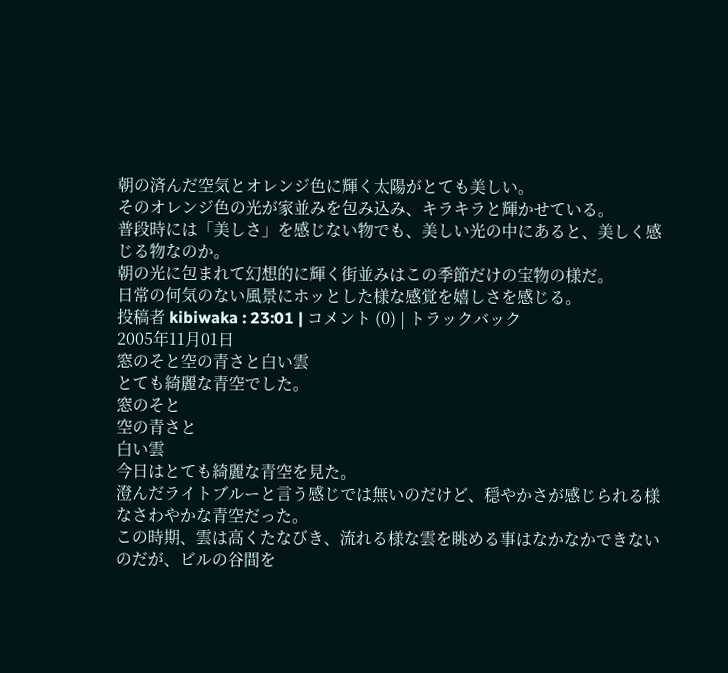朝の済んだ空気とオレンジ色に輝く太陽がとても美しい。
そのオレンジ色の光が家並みを包み込み、キラキラと輝かせている。
普段時には「美しさ」を感じない物でも、美しい光の中にあると、美しく感じる物なのか。
朝の光に包まれて幻想的に輝く街並みはこの季節だけの宝物の様だ。
日常の何気のない風景にホッとした様な感覚を嬉しさを感じる。
投稿者 kibiwaka : 23:01 | コメント (0) | トラックバック
2005年11月01日
窓のそと空の青さと白い雲
とても綺麗な青空でした。
窓のそと
空の青さと
白い雲
今日はとても綺麗な青空を見た。
澄んだライトブルーと言う感じでは無いのだけど、穏やかさが感じられる様なさわやかな青空だった。
この時期、雲は高くたなびき、流れる様な雲を眺める事はなかなかできないのだが、ビルの谷間を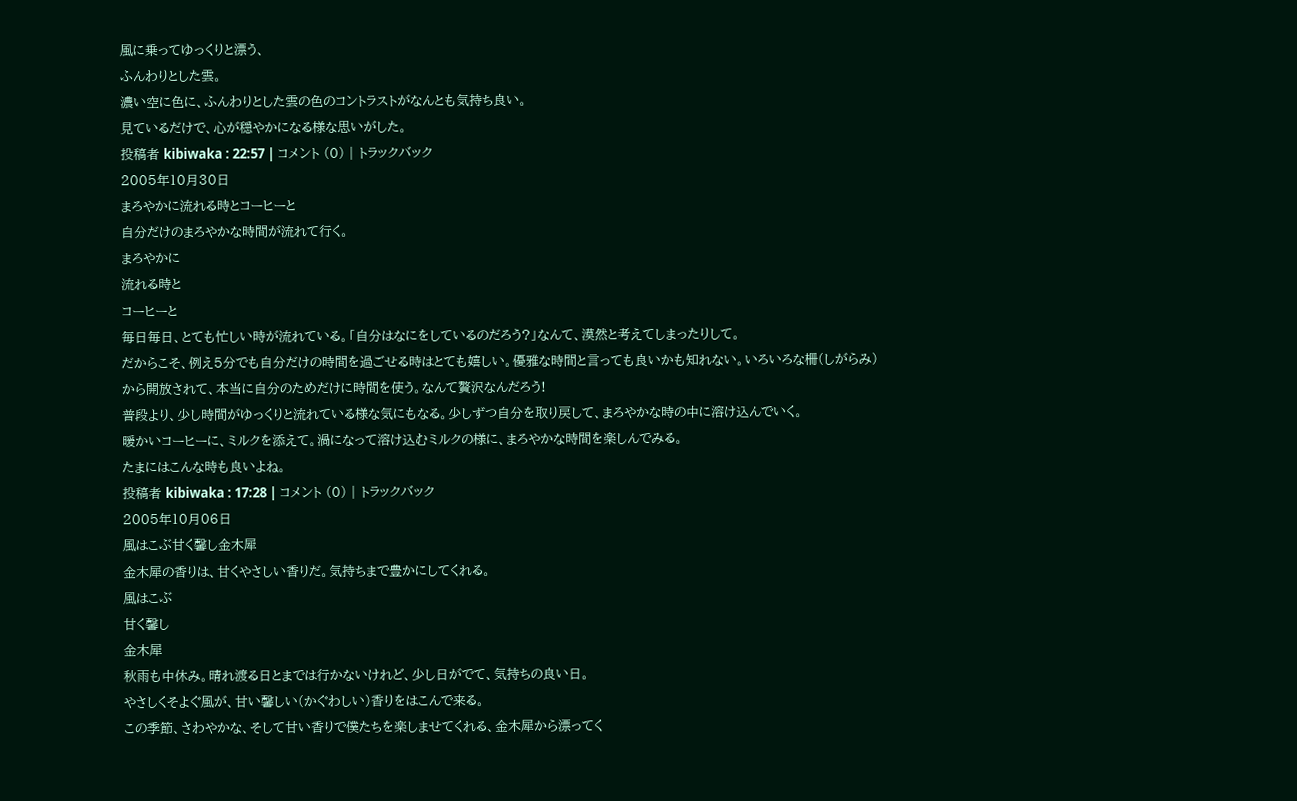風に乗ってゆっくりと漂う、
ふんわりとした雲。
濃い空に色に、ふんわりとした雲の色のコントラストがなんとも気持ち良い。
見ているだけで、心が穏やかになる様な思いがした。
投稿者 kibiwaka : 22:57 | コメント (0) | トラックバック
2005年10月30日
まろやかに流れる時とコーヒーと
自分だけのまろやかな時間が流れて行く。
まろやかに
流れる時と
コーヒーと
毎日毎日、とても忙しい時が流れている。「自分はなにをしているのだろう?」なんて、漠然と考えてしまったりして。
だからこそ、例え5分でも自分だけの時間を過ごせる時はとても嬉しい。優雅な時間と言っても良いかも知れない。いろいろな柵(しがらみ)
から開放されて、本当に自分のためだけに時間を使う。なんて贅沢なんだろう!
普段より、少し時間がゆっくりと流れている様な気にもなる。少しずつ自分を取り戻して、まろやかな時の中に溶け込んでいく。
暖かいコーヒーに、ミルクを添えて。渦になって溶け込むミルクの様に、まろやかな時間を楽しんでみる。
たまにはこんな時も良いよね。
投稿者 kibiwaka : 17:28 | コメント (0) | トラックバック
2005年10月06日
風はこぶ甘く馨し金木犀
金木犀の香りは、甘くやさしい香りだ。気持ちまで豊かにしてくれる。
風はこぶ
甘く馨し
金木犀
秋雨も中休み。晴れ渡る日とまでは行かないけれど、少し日がでて、気持ちの良い日。
やさしくそよぐ風が、甘い馨しい(かぐわしい)香りをはこんで来る。
この季節、さわやかな、そして甘い香りで僕たちを楽しませてくれる、金木犀から漂ってく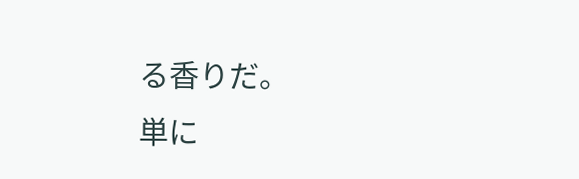る香りだ。
単に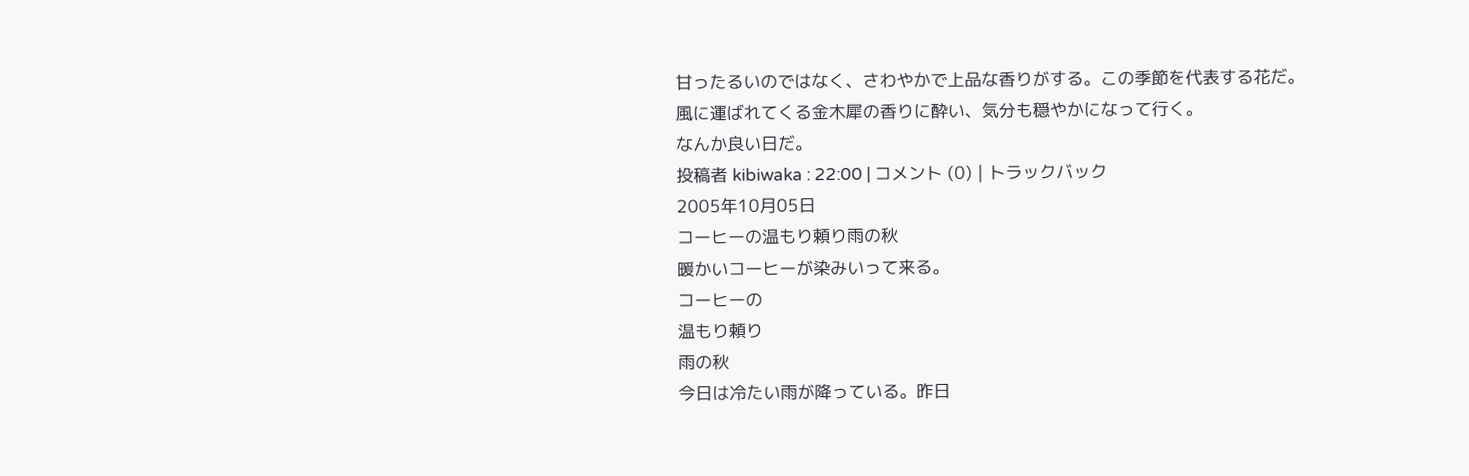甘ったるいのではなく、さわやかで上品な香りがする。この季節を代表する花だ。
風に運ばれてくる金木犀の香りに酔い、気分も穏やかになって行く。
なんか良い日だ。
投稿者 kibiwaka : 22:00 | コメント (0) | トラックバック
2005年10月05日
コーヒーの温もり頼り雨の秋
暖かいコーヒーが染みいって来る。
コーヒーの
温もり頼り
雨の秋
今日は冷たい雨が降っている。昨日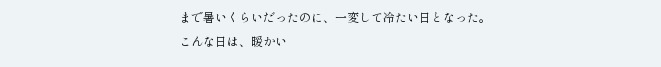まで暑いくらいだったのに、一変して冷たい日となった。
こんな日は、暖かい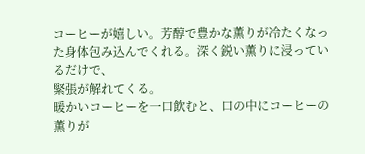コーヒーが嬉しい。芳醇で豊かな薫りが冷たくなった身体包み込んでくれる。深く鋭い薫りに浸っているだけで、
緊張が解れてくる。
暖かいコーヒーを一口飲むと、口の中にコーヒーの薫りが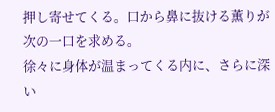押し寄せてくる。口から鼻に抜ける薫りが次の一口を求める。
徐々に身体が温まってくる内に、さらに深い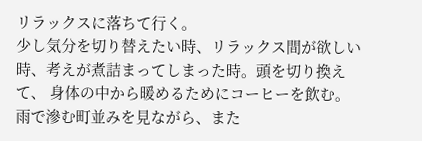リラックスに落ちて行く。
少し気分を切り替えたい時、リラックス間が欲しい時、考えが煮詰まってしまった時。頭を切り換えて、 身体の中から暖めるためにコーヒーを飲む。
雨で滲む町並みを見ながら、また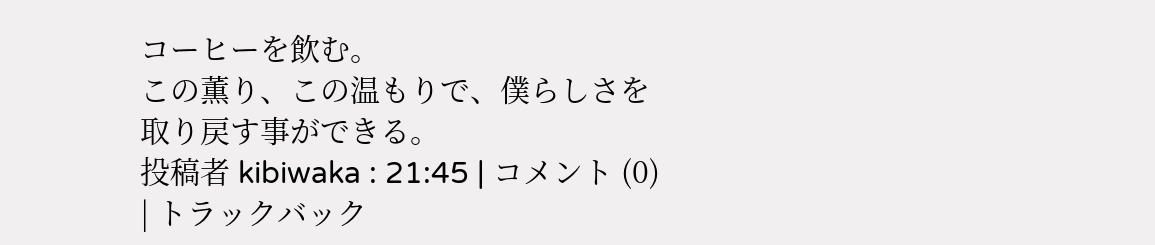コーヒーを飲む。
この薫り、この温もりで、僕らしさを取り戻す事ができる。
投稿者 kibiwaka : 21:45 | コメント (0) | トラックバック